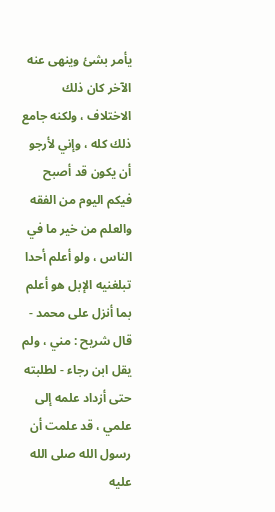يأمر بشئ وينهى عنه الآخر كان ذلك الاختلاف ، ولكنه جامع
ذلك كله ، وإني لأرجو أن يكون قد أصبح فيكم اليوم من الفقه
والعلم من خير ما في الناس ، ولو أعلم أحدا تبلغنيه الإبل هو أعلم
بما أنزل على محمد - قال شريح : مني ، ولم يقل ابن رجاء - لطلبته
حتى أزداد علمه إلى علمي ، قد علمت أن رسول الله صلى الله عليه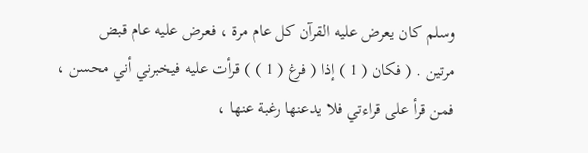وسلم كان يعرض عليه القرآن كل عام مرة ، فعرض عليه عام قبض
مرتين . ( فكان ( 1 ) إذا ( فرغ ( 1 ) ) قرأت عليه فيخبرني أني محسن ،
فمن قرأ على قراءتي فلا يدعنها رغبة عنها ،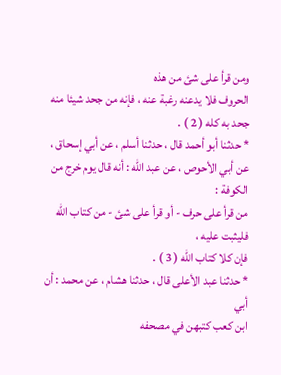ومن قرأ على شئ من هذه
الحروف فلا يدعنه رغبة عنه ، فإنه من جحد شيئا منه جحد به كله ( 2 ) .
* حدثنا أبو أحمد قال ، حدثنا أسلم ، عن أبي إسحاق ،
عن أبي الأحوص ، عن عبد الله : أنه قال يوم خرج من الكوفة :
من قرأ على حرف - أو قرأ على شئ - من كتاب الله فليثبت عليه ،
فإن كلا كتاب الله ( 3 ) .
* حدثنا عبد الأعلى قال ، حدثنا هشام ، عن محمد : أن أبي
ابن كعب كتبهن في مصحفه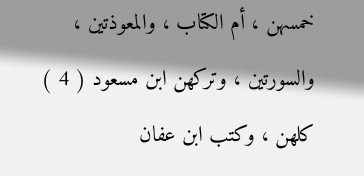خمسهن ، أم الكتاب ، والمعوذتين ،
والسورتين ، وتركهن ابن مسعود ( 4 ) كلهن ، وكتب ابن عفان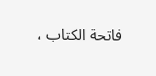فاتحة الكتاب ،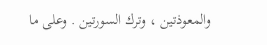والمعوذتين ، وترك السورتين . وعلى ما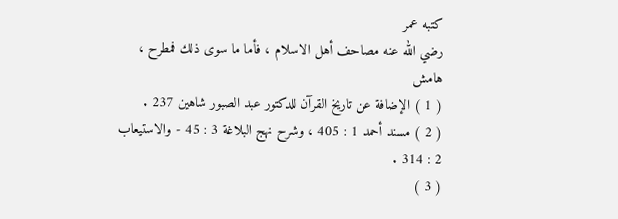كتبه عمر
رضي الله عنه مصاحف أهل الاسلام ، فأما ما سوى ذلك فمطرح ،
هامش
( 1 ) الإضافة عن تاريخ القرآن للدكتور عبد الصبور شاهين 237 .
( 2 ) مسند أحمد 1 : 405 ، وشرح نهج البلاغة 3 : 45 - والاستيعاب 2 : 314 .
( 3 )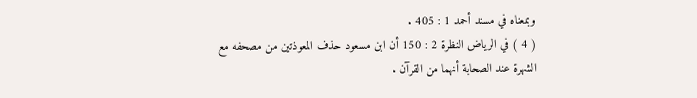وبمعناه في مسند أحمد 1 : 405 .
( 4 ) في الرياض النظرة 2 : 150 أن ابن مسعود حذف المعوذتين من مصحفه مع
الشهرة عند الصحابة أنهما من القرآن .